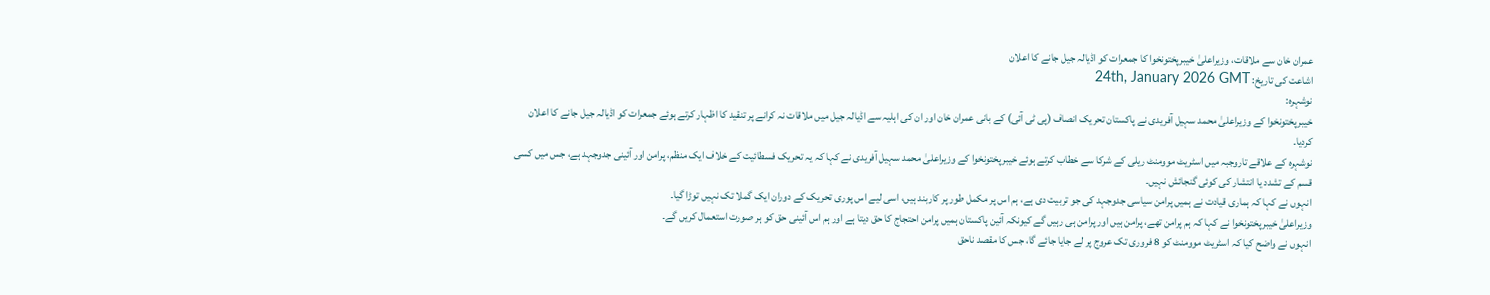عمران خان سے ملاقات، وزیراعلیٰ خیبرپختونخوا کا جمعرات کو اڈیالہ جیل جانے کا اعلان
اشاعت کی تاریخ: 24th, January 2026 GMT
نوشہرہ:
خیبرپختونخوا کے وزیراعلیٰ محمد سہیل آفریدی نے پاکستان تحریک انصاف (پی ٹی آئی) کے بانی عمران خان اور ان کی اہلیہ سے اڈیالہ جیل میں ملاقات نہ کرانے پر تنقید کا اظہار کرتے ہوئے جمعرات کو اڈیالہ جیل جانے کا اعلان کردیا۔
نوشہرہ کے علاقے تاروجبہ میں اسٹریٹ موومنٹ ریلی کے شرکا سے خطاب کرتے ہوئے خیبرپختونخوا کے وزیراعلیٰ محمد سہیل آفریدی نے کہا کہ یہ تحریک فسطائیت کے خلاف ایک منظم، پرامن اور آئینی جدوجہد ہے، جس میں کسی قسم کے تشدد یا انتشار کی کوئی گنجائش نہیں۔
انہوں نے کہا کہ ہماری قیادت نے ہمیں پرامن سیاسی جدوجہد کی جو تربیت دی ہے، ہم اس پر مکمل طور پر کاربند ہیں، اسی لیے اس پوری تحریک کے دوران ایک گملا تک نہیں توڑا گیا۔
وزیراعلیٰ خیبرپختونخوا نے کہا کہ ہم پرامن تھے، پرامن ہیں اور پرامن ہی رہیں گے کیونکہ آئین پاکستان ہمیں پرامن احتجاج کا حق دیتا ہے اور ہم اس آئینی حق کو ہر صورت استعمال کریں گے۔
انہوں نے واضح کیا کہ اسٹریٹ موومنٹ کو 8 فروری تک عروج پر لے جایا جائے گا، جس کا مقصد ناحق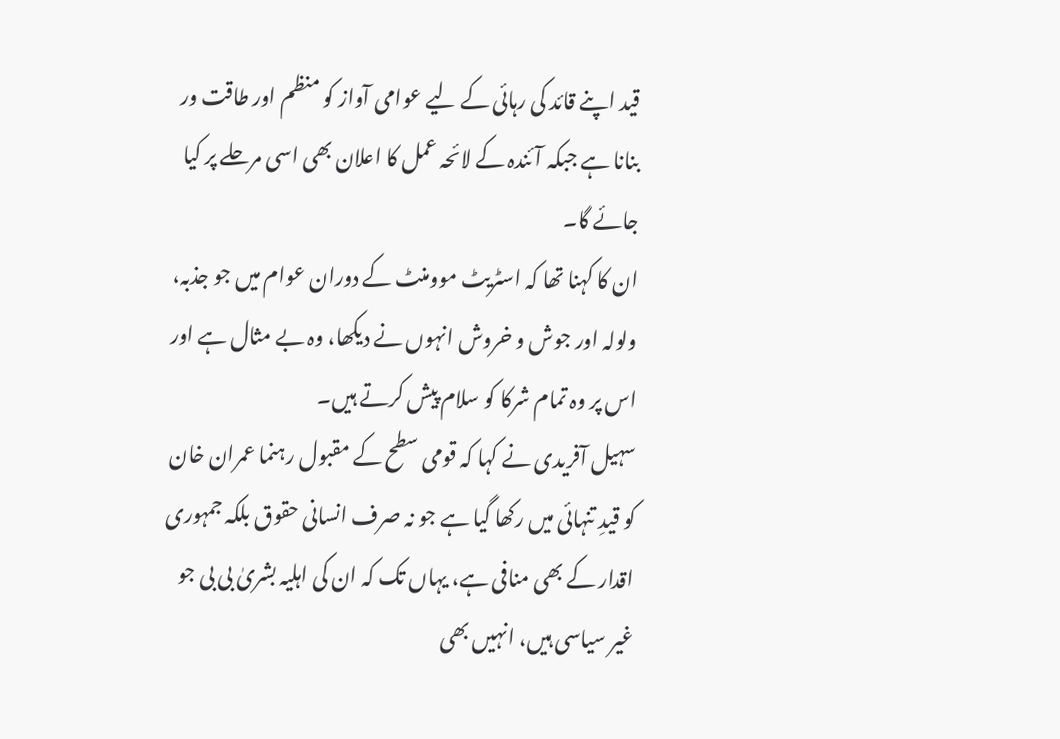قید اپنے قائد کی رہائی کے لیے عوامی آواز کو منظم اور طاقت ور بنانا ہے جبکہ آئندہ کے لائحہ عمل کا اعلان بھی اسی مرحلے پر کیا جائے گا۔
ان کا کہنا تھا کہ اسٹریٹ موومنٹ کے دوران عوام میں جو جذبہ، ولولہ اور جوش و خروش انہوں نے دیکھا، وہ بے مثال ہے اور اس پر وہ تمام شرکا کو سلام پیش کرتے ہیں۔
سہیل آفریدی نے کہا کہ قومی سطح کے مقبول رہنما عمران خان کو قیدِ تنہائی میں رکھا گیا ہے جو نہ صرف انسانی حقوق بلکہ جمہوری اقدار کے بھی منافی ہے، یہاں تک کہ ان کی اہلیہ بشریٰ بی بی جو غیر سیاسی ہیں، انہیں بھی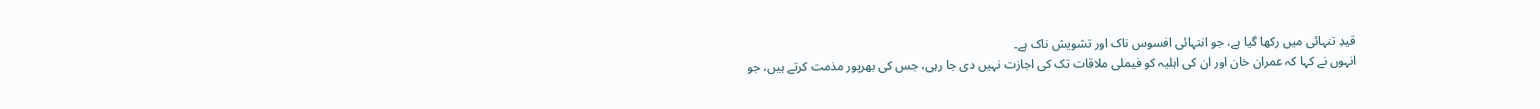قیدِ تنہائی میں رکھا گیا ہے، جو انتہائی افسوس ناک اور تشویش ناک ہے۔
انہوں نے کہا کہ عمران خان اور ان کی اہلیہ کو فیملی ملاقات تک کی اجازت نہیں دی جا رہی، جس کی بھرپور مذمت کرتے ہیں، جو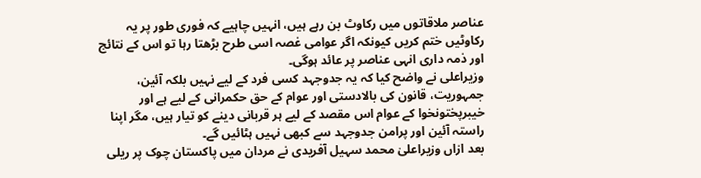عناصر ملاقاتوں میں رکاوٹ بن رہے ہیں، انہیں چاہیے کہ فوری طور پر یہ رکاوٹیں ختم کریں کیونکہ اگر عوامی غصہ اسی طرح بڑھتا رہا تو اس کے نتائج اور ذمہ داری انہی عناصر پر عائد ہوگی۔
وزیراعلی نے واضح کیا کہ یہ جدوجہد کسی فرد کے لیے نہیں بلکہ آئین، جمہوریت، قانون کی بالادستی اور عوام کے حق حکمرانی کے لیے ہے اور خیبرپختونخوا کے عوام اس مقصد کے لیے ہر قربانی دینے کو تیار ہیں، مگر اپنا راستہ آئین اور پرامن جدوجہد سے کبھی نہیں ہٹائیں گے۔
بعد ازاں وزیراعلیٰ محمد سہیل آفریدی نے مردان میں پاکستان چوک پر ریلی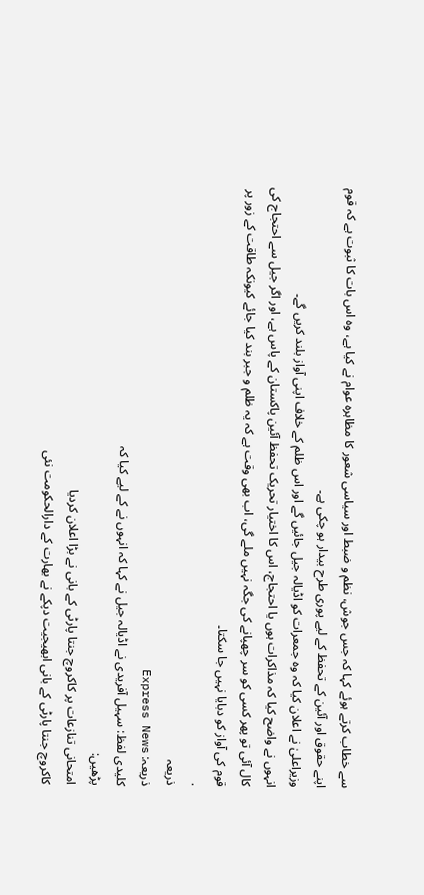سے خطاب کرتے ہوئے کہا کہ جس جوش، نظم و ضبط اور سیاسی شعور کا مظاہرہ عوام نے کیا ہے، وہ اس بات کا ثبوت ہے کہ قوم اپنے حقوق اور آئین کے تحفظ کے لیے پوری طرح بیدار ہو چکی ہے۔
وزیراعلیٰ نے اعلان کیا کہ وہ جمعرات کو اڈیالہ جیل جائیں گے اور اس ظلم کے خلاف اپنی آواز بلند کریں گے۔
انہوں نے واضح کیا کہ مذاکرات ہوں یا احتجاج، اس کا اختیار تحریک تحفظ آئین پاکستان کے پاس ہے، اور اگر جیل سے احتجاج کی کال آئی تو پھر کسی کو سر چھپانے کی جگہ نہیں ملے گی، اب بھی وقت ہے کہ یہ ظلم و جبر بند کیا جائے کیونکہ طاقت کے زور پر قوم کی آواز کو دبایا نہیں جا سکتا۔
.
ذریعہ
ذریعہ: Express News
کلیدی لفظ: سہیل آفریدی نے اڈیالہ جیل نے کہا کہ انہوں نے کے لیے کیا کہ
پڑھیں:
امتحانی تنازعات پر کاکروچ جنتا پارٹی کے بانی نے بڑا اعلان کردیا
کاکروچ جنتا پارٹی کے بانی ابھیجیت دپکے نے بھارت کے دارالحکومت نئی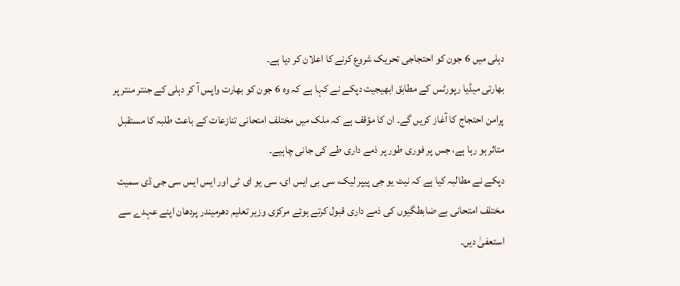دہلی میں 6 جون کو احتجاجی تحریک شروع کرنے کا اعلان کر دیا ہے۔
بھارتی میڈیا رپورٹس کے مطابق ابھیجیت دپکے نے کہا ہے کہ وہ 6 جون کو بھارت واپس آ کر دہلی کے جنتر منتر پر پرامن احتجاج کا آغاز کریں گے۔ ان کا مؤقف ہے کہ ملک میں مختلف امتحانی تنازعات کے باعث طلبہ کا مستقبل متاثر ہو رہا ہے، جس پر فوری طور پر ذمے داری طے کی جانی چاہیے۔
دپکے نے مطالبہ کیا ہے کہ نیٹ یو جی پیپر لیک، سی بی ایس ای، سی یو ای ٹی اور ایس ایس سی جی ڈی سمیت مختلف امتحانی بے ضابطگیوں کی ذمے داری قبول کرتے ہوئے مرکزی وزیر تعلیم دھرمیندر پردھان اپنے عہدے سے استعفیٰ دیں۔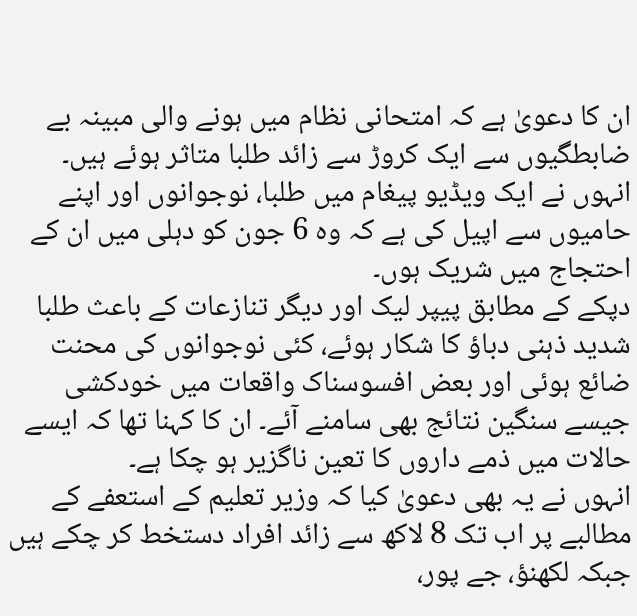ان کا دعویٰ ہے کہ امتحانی نظام میں ہونے والی مبینہ بے ضابطگیوں سے ایک کروڑ سے زائد طلبا متاثر ہوئے ہیں۔ انہوں نے ایک ویڈیو پیغام میں طلبا، نوجوانوں اور اپنے حامیوں سے اپیل کی ہے کہ وہ 6 جون کو دہلی میں ان کے احتجاج میں شریک ہوں۔
دپکے کے مطابق پیپر لیک اور دیگر تنازعات کے باعث طلبا شدید ذہنی دباؤ کا شکار ہوئے، کئی نوجوانوں کی محنت ضائع ہوئی اور بعض افسوسناک واقعات میں خودکشی جیسے سنگین نتائج بھی سامنے آئے۔ ان کا کہنا تھا کہ ایسے حالات میں ذمے داروں کا تعین ناگزیر ہو چکا ہے۔
انہوں نے یہ بھی دعویٰ کیا کہ وزیر تعلیم کے استعفے کے مطالبے پر اب تک 8 لاکھ سے زائد افراد دستخط کر چکے ہیں جبکہ لکھنؤ، جے پور،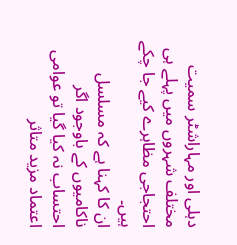دہلی اور مہاراشٹر سمیت مختلف شہروں میں پہلے ہی احتجاجی مظاہرے کیے جا چکے ہیں۔
ان کا کہنا ہے کہ مسلسل ناکامیوں کے باوجود اگر احتساب نہ کیا گیا تو عوامی اعتماد مزید متاثر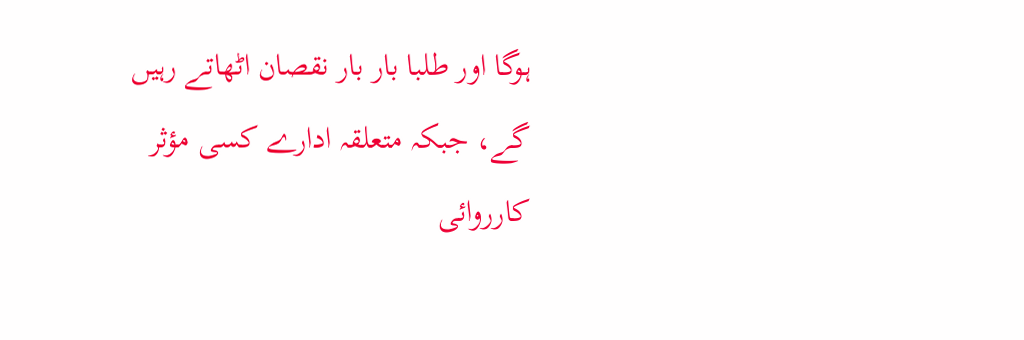ہوگا اور طلبا بار بار نقصان اٹھاتے رہیں گے، جبکہ متعلقہ ادارے کسی مؤثر کارروائی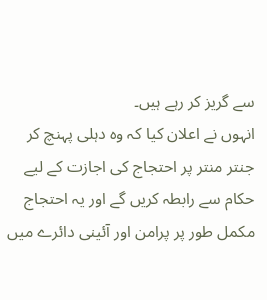سے گریز کر رہے ہیں۔
انہوں نے اعلان کیا کہ وہ دہلی پہنچ کر جنتر منتر پر احتجاج کی اجازت کے لیے حکام سے رابطہ کریں گے اور یہ احتجاج مکمل طور پر پرامن اور آئینی دائرے میں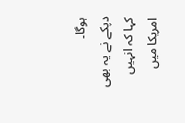ہوگا۔
دپکے نے یہ بھی کہا کہ انہیں امریکا میں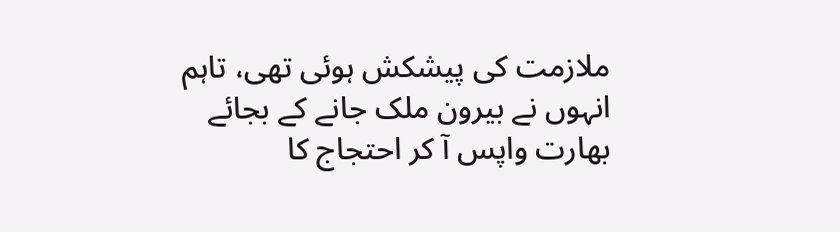ملازمت کی پیشکش ہوئی تھی، تاہم انہوں نے بیرون ملک جانے کے بجائے بھارت واپس آ کر احتجاج کا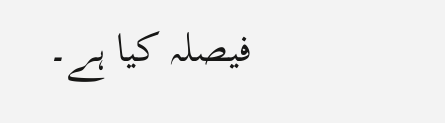فیصلہ کیا ہے۔